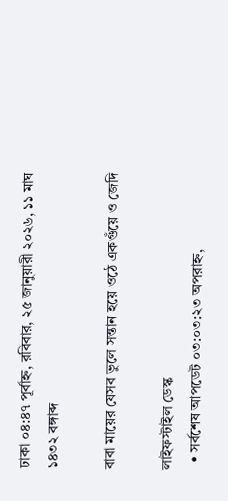ঢাকা ০৪:৪৭ পূর্বাহ্ন, রবিবার, ২৫ জানুয়ারী ২০২৬, ১১ মাঘ ১৪৩২ বঙ্গাব্দ

বাবা মায়ের যেসব ভুলে সন্তান হয়ে ওঠে একগুঁয়ে ও জেদি

লাইফস্টাইল ডেস্ক
  • সর্বশেষ আপডেট ০৩:০৩:২৩ অপরাহ্ন,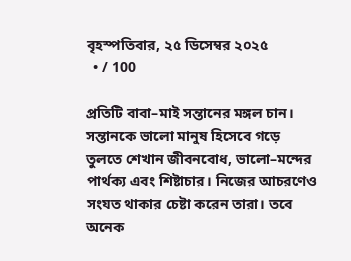বৃহস্পতিবার, ২৫ ডিসেম্বর ২০২৫
  • / 100

প্রতিটি বাবা–মাই সন্তানের মঙ্গল চান। সন্তানকে ভালো মানুষ হিসেবে গড়ে তুলতে শেখান জীবনবোধ, ভালো–মন্দের পার্থক্য এবং শিষ্টাচার। নিজের আচরণেও সংযত থাকার চেষ্টা করেন তারা। তবে অনেক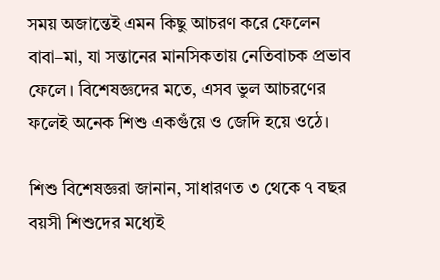সময় অজান্তেই এমন কিছু আচরণ করে ফেলেন বাবা–মা, যা সন্তানের মানসিকতায় নেতিবাচক প্রভাব ফেলে। বিশেষজ্ঞদের মতে, এসব ভুল আচরণের ফলেই অনেক শিশু একগুঁয়ে ও জেদি হয়ে ওঠে।

শিশু বিশেষজ্ঞরা জানান, সাধারণত ৩ থেকে ৭ বছর বয়সী শিশুদের মধ্যেই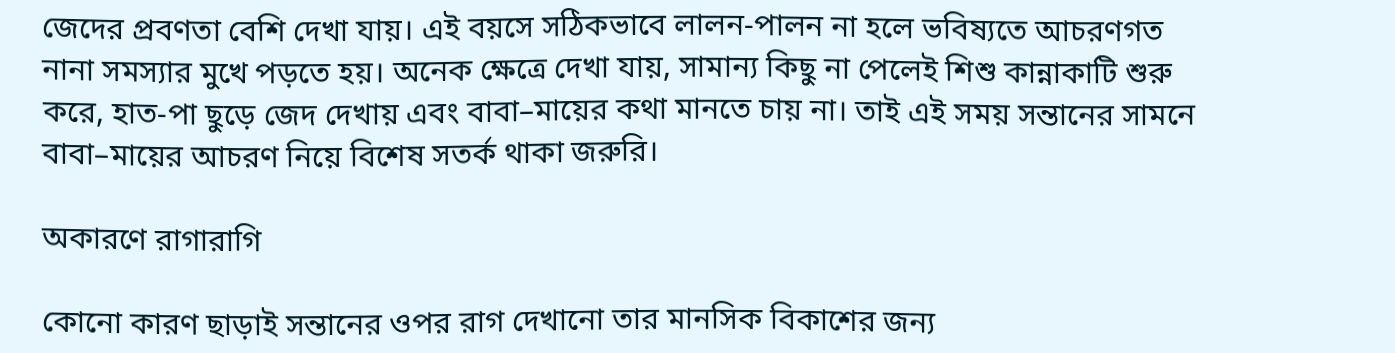জেদের প্রবণতা বেশি দেখা যায়। এই বয়সে সঠিকভাবে লালন-পালন না হলে ভবিষ্যতে আচরণগত নানা সমস্যার মুখে পড়তে হয়। অনেক ক্ষেত্রে দেখা যায়, সামান্য কিছু না পেলেই শিশু কান্নাকাটি শুরু করে, হাত-পা ছুড়ে জেদ দেখায় এবং বাবা–মায়ের কথা মানতে চায় না। তাই এই সময় সন্তানের সামনে বাবা–মায়ের আচরণ নিয়ে বিশেষ সতর্ক থাকা জরুরি।

অকারণে রাগারাগি

কোনো কারণ ছাড়াই সন্তানের ওপর রাগ দেখানো তার মানসিক বিকাশের জন্য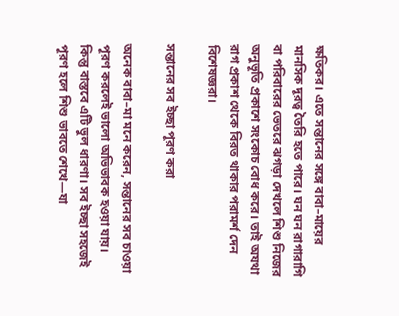ক্ষতিকর। এতে সন্তানের সঙ্গে বাবা–মায়ের মানসিক দূরত্ব তৈরি হতে পারে। ঘন ঘন রাগারাগি বা পরিবারের ভেতরে ঝগড়া দেখলে শিশু নিজের অনুভূতি প্রকাশে সংকোচ বোধ করে। তাই অযথা রাগ প্রকাশ থেকে বিরত থাকার পরামর্শ দেন বিশেষজ্ঞরা।

সন্তানের সব ইচ্ছা পূরণ করা

অনেক বাবা–মা মনে করেন, সন্তানের সব চাওয়া পূরণ করলেই ভালো অভিভাবক হওয়া যায়। কিন্তু বাস্তবে এটি ভুল ধারণা। সব ইচ্ছা সহজেই পূরণ হলে শিশু ভাবতে শেখে—যা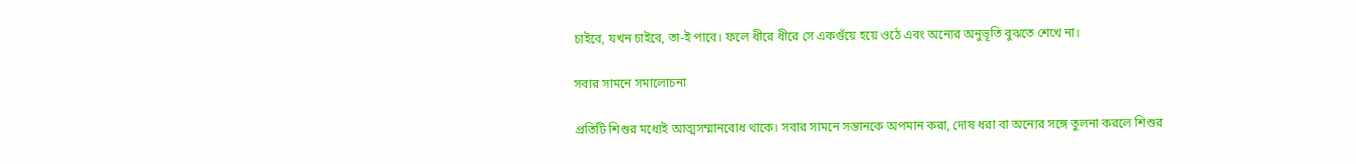চাইবে, যখন চাইবে, তা-ই পাবে। ফলে ধীরে ধীরে সে একগুঁয়ে হয়ে ওঠে এবং অন্যের অনুভূতি বুঝতে শেখে না।

সবার সামনে সমালোচনা

প্রতিটি শিশুর মধ্যেই আত্মসম্মানবোধ থাকে। সবার সামনে সন্তানকে অপমান করা, দোষ ধরা বা অন্যের সঙ্গে তুলনা করলে শিশুর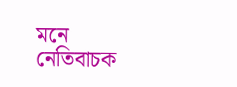মনে নেতিবাচক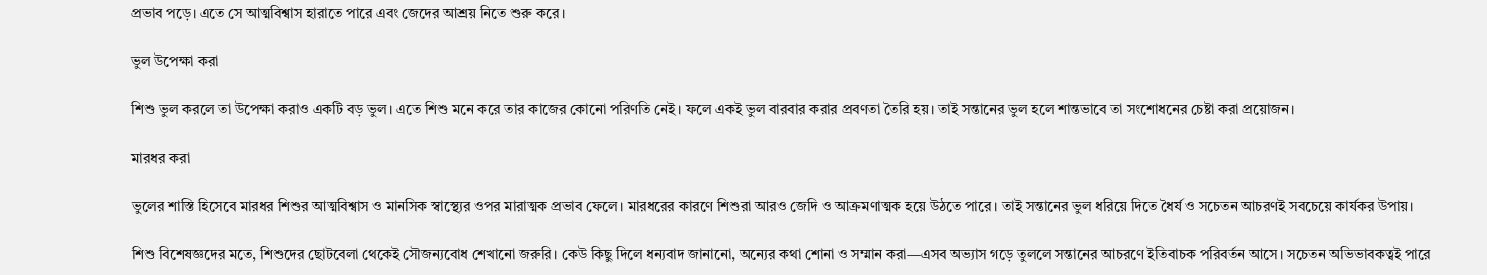প্রভাব পড়ে। এতে সে আত্মবিশ্বাস হারাতে পারে এবং জেদের আশ্রয় নিতে শুরু করে।

ভুল উপেক্ষা করা

শিশু ভুল করলে তা উপেক্ষা করাও একটি বড় ভুল। এতে শিশু মনে করে তার কাজের কোনো পরিণতি নেই। ফলে একই ভুল বারবার করার প্রবণতা তৈরি হয়। তাই সন্তানের ভুল হলে শান্তভাবে তা সংশোধনের চেষ্টা করা প্রয়োজন।

মারধর করা

ভুলের শাস্তি হিসেবে মারধর শিশুর আত্মবিশ্বাস ও মানসিক স্বাস্থ্যের ওপর মারাত্মক প্রভাব ফেলে। মারধরের কারণে শিশুরা আরও জেদি ও আক্রমণাত্মক হয়ে উঠতে পারে। তাই সন্তানের ভুল ধরিয়ে দিতে ধৈর্য ও সচেতন আচরণই সবচেয়ে কার্যকর উপায়।

শিশু বিশেষজ্ঞদের মতে, শিশুদের ছোটবেলা থেকেই সৌজন্যবোধ শেখানো জরুরি। কেউ কিছু দিলে ধন্যবাদ জানানো, অন্যের কথা শোনা ও সম্মান করা—এসব অভ্যাস গড়ে তুললে সন্তানের আচরণে ইতিবাচক পরিবর্তন আসে। সচেতন অভিভাবকত্বই পারে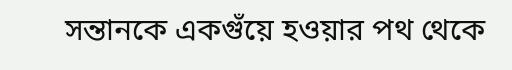সন্তানকে একগুঁয়ে হওয়ার পথ থেকে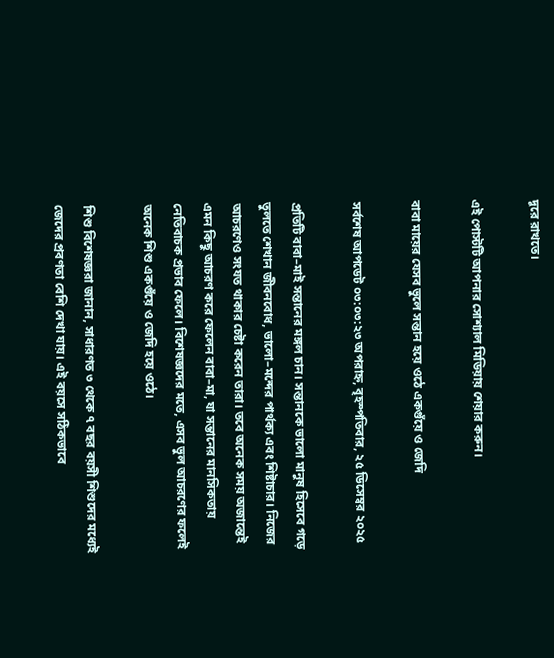দূরে রাখতে।

এই পোস্টটি আপনার সোশ্যাল মিডিয়ায় শেয়ার করুন।

বাবা মায়ের যেসব ভুলে সন্তান হয়ে ওঠে একগুঁয়ে ও জেদি

সর্বশেষ আপডেট ০৩:০৩:২৩ অপরাহ্ন, বৃহস্পতিবার, ২৫ ডিসেম্বর ২০২৫

প্রতিটি বাবা–মাই সন্তানের মঙ্গল চান। সন্তানকে ভালো মানুষ হিসেবে গড়ে তুলতে শেখান জীবনবোধ, ভালো–মন্দের পার্থক্য এবং শিষ্টাচার। নিজের আচরণেও সংযত থাকার চেষ্টা করেন তারা। তবে অনেক সময় অজান্তেই এমন কিছু আচরণ করে ফেলেন বাবা–মা, যা সন্তানের মানসিকতায় নেতিবাচক প্রভাব ফেলে। বিশেষজ্ঞদের মতে, এসব ভুল আচরণের ফলেই অনেক শিশু একগুঁয়ে ও জেদি হয়ে ওঠে।

শিশু বিশেষজ্ঞরা জানান, সাধারণত ৩ থেকে ৭ বছর বয়সী শিশুদের মধ্যেই জেদের প্রবণতা বেশি দেখা যায়। এই বয়সে সঠিকভাবে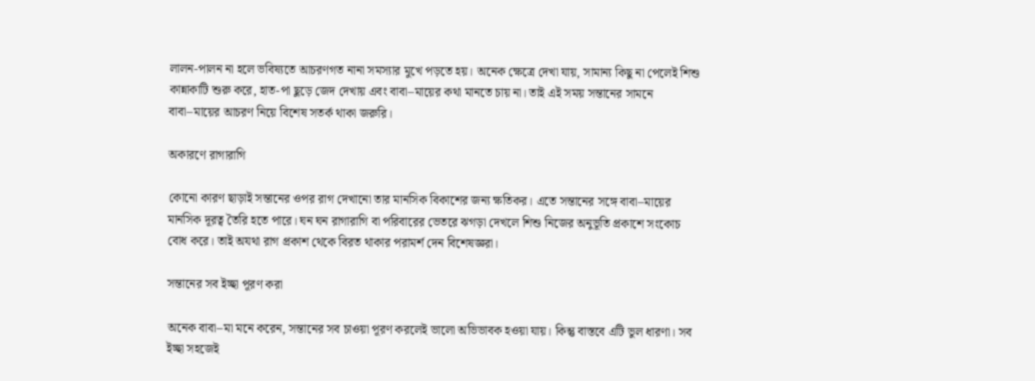লালন-পালন না হলে ভবিষ্যতে আচরণগত নানা সমস্যার মুখে পড়তে হয়। অনেক ক্ষেত্রে দেখা যায়, সামান্য কিছু না পেলেই শিশু কান্নাকাটি শুরু করে, হাত-পা ছুড়ে জেদ দেখায় এবং বাবা–মায়ের কথা মানতে চায় না। তাই এই সময় সন্তানের সামনে বাবা–মায়ের আচরণ নিয়ে বিশেষ সতর্ক থাকা জরুরি।

অকারণে রাগারাগি

কোনো কারণ ছাড়াই সন্তানের ওপর রাগ দেখানো তার মানসিক বিকাশের জন্য ক্ষতিকর। এতে সন্তানের সঙ্গে বাবা–মায়ের মানসিক দূরত্ব তৈরি হতে পারে। ঘন ঘন রাগারাগি বা পরিবারের ভেতরে ঝগড়া দেখলে শিশু নিজের অনুভূতি প্রকাশে সংকোচ বোধ করে। তাই অযথা রাগ প্রকাশ থেকে বিরত থাকার পরামর্শ দেন বিশেষজ্ঞরা।

সন্তানের সব ইচ্ছা পূরণ করা

অনেক বাবা–মা মনে করেন, সন্তানের সব চাওয়া পূরণ করলেই ভালো অভিভাবক হওয়া যায়। কিন্তু বাস্তবে এটি ভুল ধারণা। সব ইচ্ছা সহজেই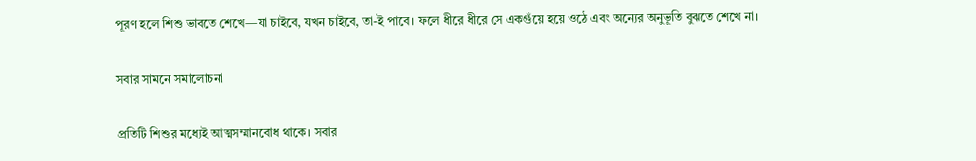পূরণ হলে শিশু ভাবতে শেখে—যা চাইবে, যখন চাইবে, তা-ই পাবে। ফলে ধীরে ধীরে সে একগুঁয়ে হয়ে ওঠে এবং অন্যের অনুভূতি বুঝতে শেখে না।

সবার সামনে সমালোচনা

প্রতিটি শিশুর মধ্যেই আত্মসম্মানবোধ থাকে। সবার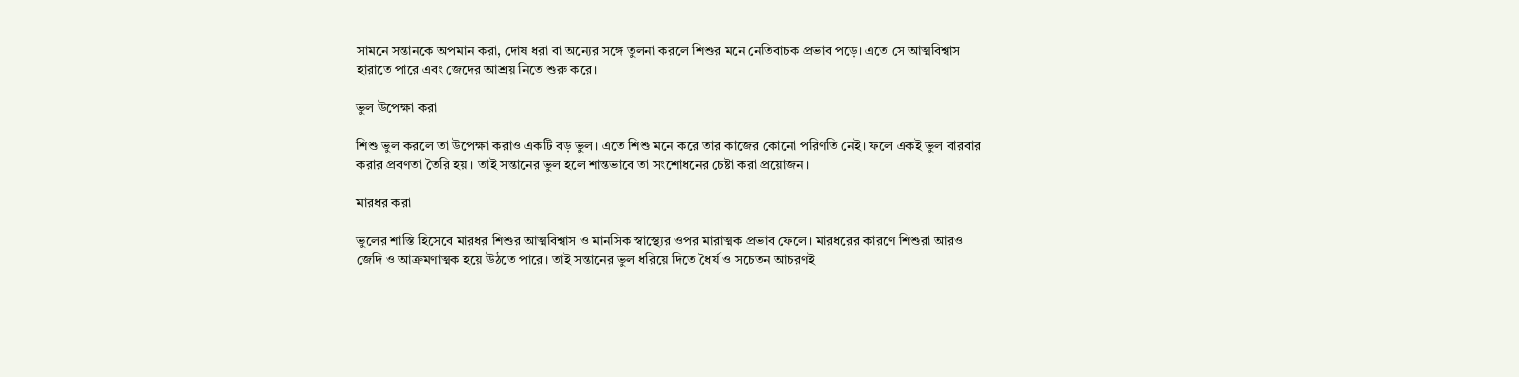সামনে সন্তানকে অপমান করা, দোষ ধরা বা অন্যের সঙ্গে তুলনা করলে শিশুর মনে নেতিবাচক প্রভাব পড়ে। এতে সে আত্মবিশ্বাস হারাতে পারে এবং জেদের আশ্রয় নিতে শুরু করে।

ভুল উপেক্ষা করা

শিশু ভুল করলে তা উপেক্ষা করাও একটি বড় ভুল। এতে শিশু মনে করে তার কাজের কোনো পরিণতি নেই। ফলে একই ভুল বারবার করার প্রবণতা তৈরি হয়। তাই সন্তানের ভুল হলে শান্তভাবে তা সংশোধনের চেষ্টা করা প্রয়োজন।

মারধর করা

ভুলের শাস্তি হিসেবে মারধর শিশুর আত্মবিশ্বাস ও মানসিক স্বাস্থ্যের ওপর মারাত্মক প্রভাব ফেলে। মারধরের কারণে শিশুরা আরও জেদি ও আক্রমণাত্মক হয়ে উঠতে পারে। তাই সন্তানের ভুল ধরিয়ে দিতে ধৈর্য ও সচেতন আচরণই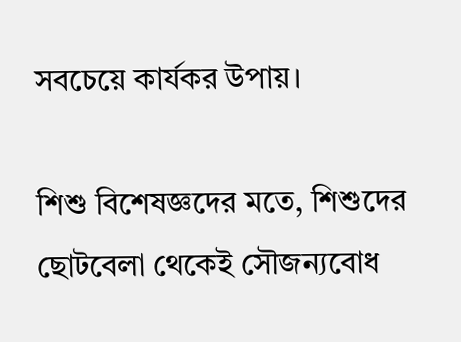সবচেয়ে কার্যকর উপায়।

শিশু বিশেষজ্ঞদের মতে, শিশুদের ছোটবেলা থেকেই সৌজন্যবোধ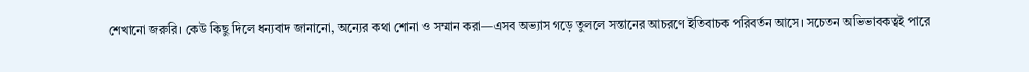শেখানো জরুরি। কেউ কিছু দিলে ধন্যবাদ জানানো, অন্যের কথা শোনা ও সম্মান করা—এসব অভ্যাস গড়ে তুললে সন্তানের আচরণে ইতিবাচক পরিবর্তন আসে। সচেতন অভিভাবকত্বই পারে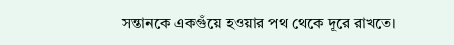সন্তানকে একগুঁয়ে হওয়ার পথ থেকে দূরে রাখতে।